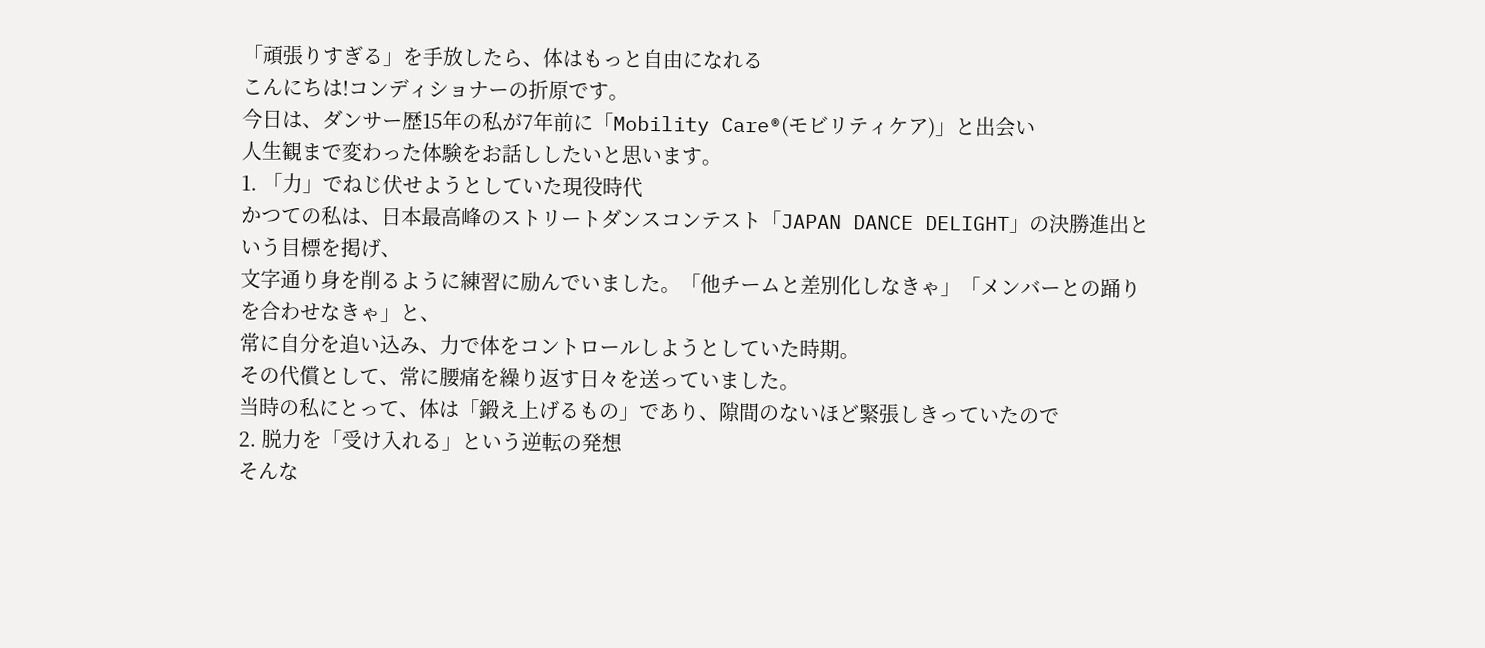「頑張りすぎる」を手放したら、体はもっと自由になれる
こんにちは!コンディショナーの折原です。
今日は、ダンサー歴15年の私が7年前に「Mobility Care®(モビリティケア)」と出会い
人生観まで変わった体験をお話ししたいと思います。
1. 「力」でねじ伏せようとしていた現役時代
かつての私は、日本最高峰のストリートダンスコンテスト「JAPAN DANCE DELIGHT」の決勝進出という目標を掲げ、
文字通り身を削るように練習に励んでいました。「他チームと差別化しなきゃ」「メンバーとの踊りを合わせなきゃ」と、
常に自分を追い込み、力で体をコントロールしようとしていた時期。
その代償として、常に腰痛を繰り返す日々を送っていました。
当時の私にとって、体は「鍛え上げるもの」であり、隙間のないほど緊張しきっていたので
2. 脱力を「受け入れる」という逆転の発想
そんな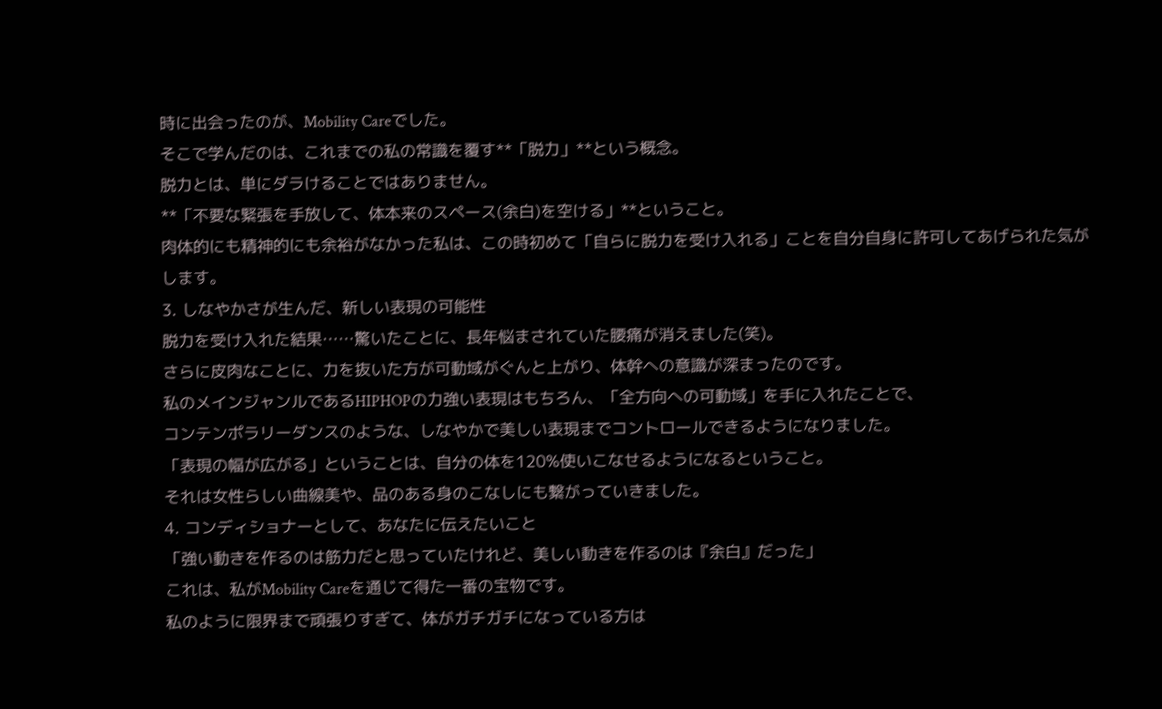時に出会ったのが、Mobility Careでした。
そこで学んだのは、これまでの私の常識を覆す**「脱力」**という概念。
脱力とは、単にダラけることではありません。
**「不要な緊張を手放して、体本来のスペース(余白)を空ける」**ということ。
肉体的にも精神的にも余裕がなかった私は、この時初めて「自らに脱力を受け入れる」ことを自分自身に許可してあげられた気がします。
3. しなやかさが生んだ、新しい表現の可能性
脱力を受け入れた結果……驚いたことに、長年悩まされていた腰痛が消えました(笑)。
さらに皮肉なことに、力を抜いた方が可動域がぐんと上がり、体幹への意識が深まったのです。
私のメインジャンルであるHIPHOPの力強い表現はもちろん、「全方向への可動域」を手に入れたことで、
コンテンポラリーダンスのような、しなやかで美しい表現までコントロールできるようになりました。
「表現の幅が広がる」ということは、自分の体を120%使いこなせるようになるということ。
それは女性らしい曲線美や、品のある身のこなしにも繋がっていきました。
4. コンディショナーとして、あなたに伝えたいこと
「強い動きを作るのは筋力だと思っていたけれど、美しい動きを作るのは『余白』だった」
これは、私がMobility Careを通じて得た一番の宝物です。
私のように限界まで頑張りすぎて、体がガチガチになっている方は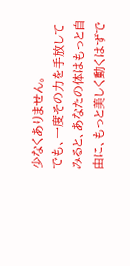少なくありません。
でも、一度その力を手放してみると、あなたの体はもっと自由に、もっと美しく動くはずで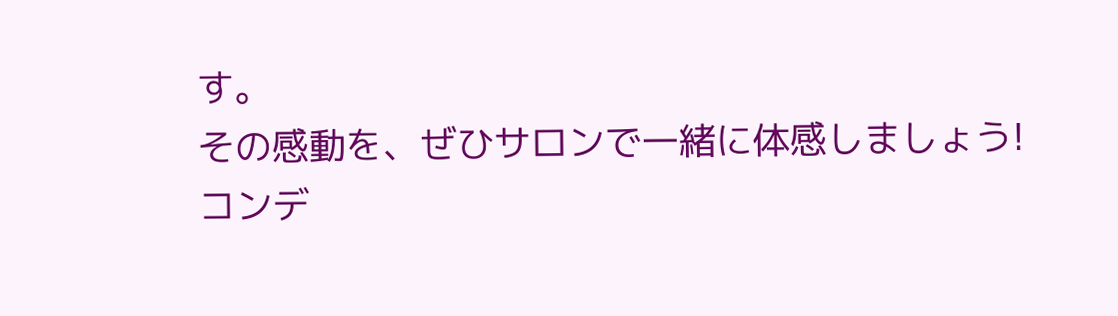す。
その感動を、ぜひサロンで一緒に体感しましょう!
コンデ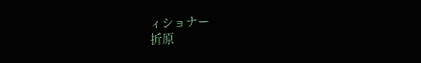ィショナー
折原